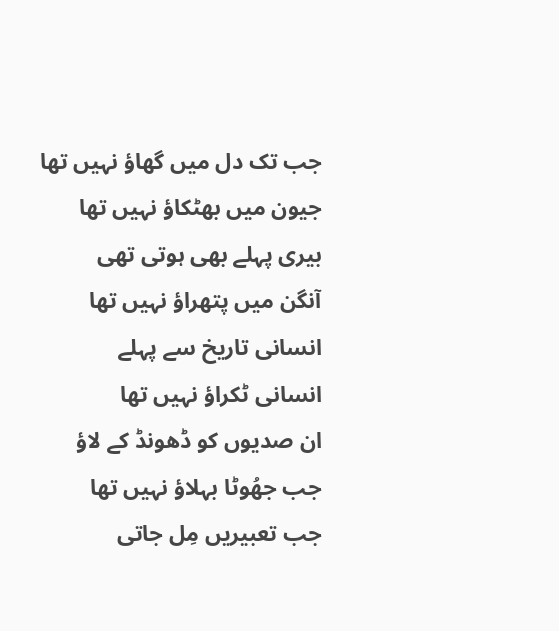جب تک دل میں گھاؤ نہیں تھا
جیون میں بھٹکاؤ نہیں تھا
بیری پہلے بھی ہوتی تھی
آنگن میں پتھراؤ نہیں تھا
انسانی تاریخ سے پہلے
انسانی ٹکراؤ نہیں تھا
ان صدیوں کو ڈھونڈ کے لاؤ
جب جھُوٹا بہلاؤ نہیں تھا
جب تعبیریں مِل جاتی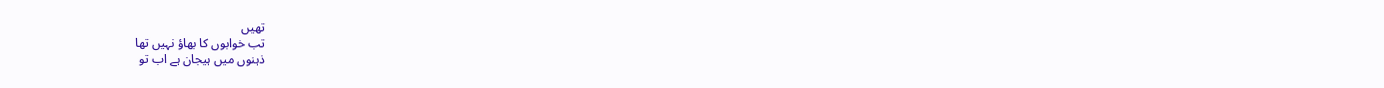تھیں
تب خوابوں کا بھاؤ نہیں تھا
ذہنوں میں ہیجان ہے اب تو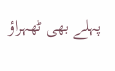پہلے بھی ٹھہراؤ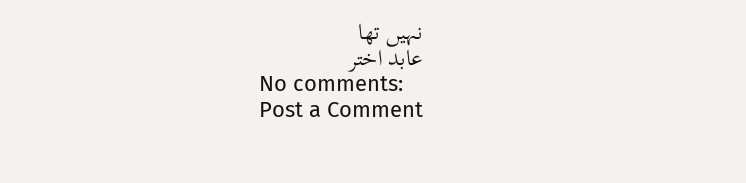نہیں تھا
عابد اختر
No comments:
Post a Comment